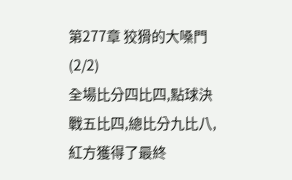第277章 狡猾的大嗓門(2/2)
全場比分四比四,點球決戰五比四,總比分九比八,紅方獲得了最終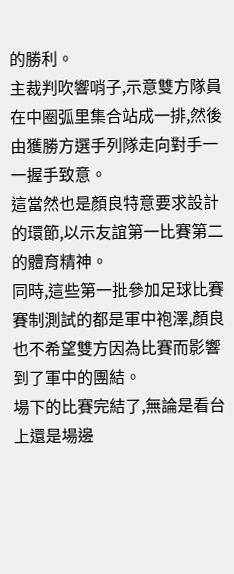的勝利。
主裁判吹響哨子,示意雙方隊員在中圈弧里集合站成一排,然後由獲勝方選手列隊走向對手一一握手致意。
這當然也是顏良特意要求設計的環節,以示友誼第一比賽第二的體育精神。
同時,這些第一批參加足球比賽賽制測試的都是軍中袍澤,顏良也不希望雙方因為比賽而影響到了軍中的團結。
場下的比賽完結了,無論是看台上還是場邊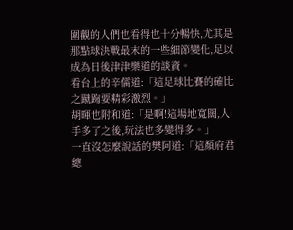圍觀的人們也看得也十分暢快,尤其是那點球決戰最末的一些細節變化,足以成為日後津津樂道的談資。
看台上的辛儒道:「這足球比賽的確比之蹴踘要精彩激烈。」
胡暉也附和道:「是啊!這場地寬闊,人手多了之後,玩法也多變得多。」
一直沒怎麼說話的樊阿道:「這顏府君總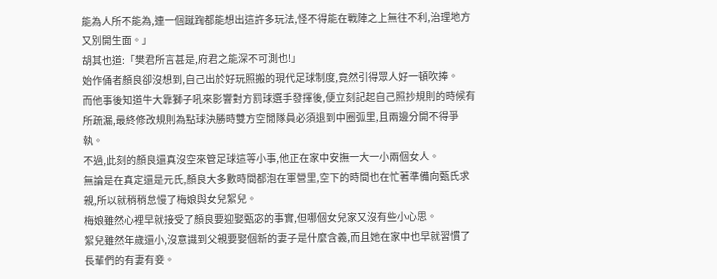能為人所不能為,連一個蹴踘都能想出這許多玩法,怪不得能在戰陣之上無往不利,治理地方又別開生面。」
胡其也道:「樊君所言甚是,府君之能深不可測也!」
始作俑者顏良卻沒想到,自己出於好玩照搬的現代足球制度,竟然引得眾人好一頓吹捧。
而他事後知道牛大靠獅子吼來影響對方罰球選手發揮後,便立刻記起自己照抄規則的時候有所疏漏,最終修改規則為點球決勝時雙方空閒隊員必須退到中圈弧里,且兩邊分開不得爭執。
不過,此刻的顏良還真沒空來管足球這等小事,他正在家中安撫一大一小兩個女人。
無論是在真定還是元氏,顏良大多數時間都泡在軍營里,空下的時間也在忙著準備向甄氏求親,所以就稍稍怠慢了梅娘與女兒絮兒。
梅娘雖然心裡早就接受了顏良要迎娶甄宓的事實,但哪個女兒家又沒有些小心思。
絮兒雖然年歲還小,沒意識到父親要娶個新的妻子是什麼含義,而且她在家中也早就習慣了長輩們的有妻有妾。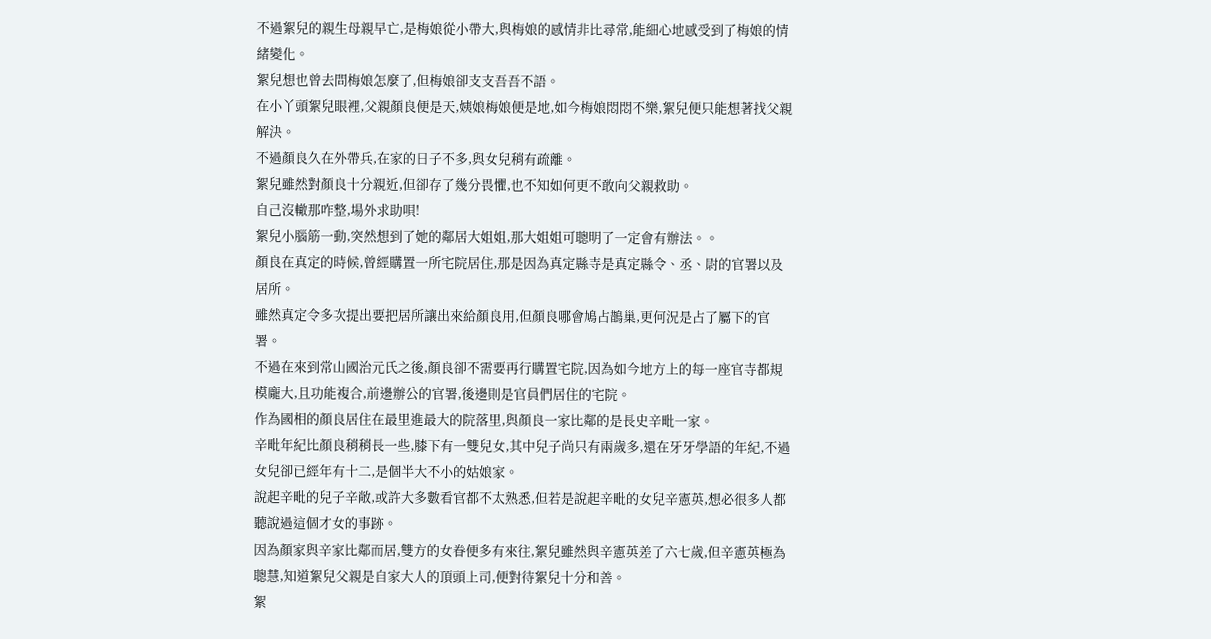不過絮兒的親生母親早亡,是梅娘從小帶大,與梅娘的感情非比尋常,能細心地感受到了梅娘的情緒變化。
絮兒想也曾去問梅娘怎麼了,但梅娘卻支支吾吾不語。
在小丫頭絮兒眼裡,父親顏良便是天,姨娘梅娘便是地,如今梅娘悶悶不樂,絮兒便只能想著找父親解決。
不過顏良久在外帶兵,在家的日子不多,與女兒稍有疏離。
絮兒雖然對顏良十分親近,但卻存了幾分畏懼,也不知如何更不敢向父親救助。
自己沒轍那咋整,場外求助唄!
絮兒小腦筋一動,突然想到了她的鄰居大姐姐,那大姐姐可聰明了一定會有辦法。。
顏良在真定的時候,曾經購置一所宅院居住,那是因為真定縣寺是真定縣令、丞、尉的官署以及居所。
雖然真定令多次提出要把居所讓出來給顏良用,但顏良哪會鳩占鵲巢,更何況是占了屬下的官署。
不過在來到常山國治元氏之後,顏良卻不需要再行購置宅院,因為如今地方上的每一座官寺都規模龐大,且功能複合,前邊辦公的官署,後邊則是官員們居住的宅院。
作為國相的顏良居住在最里進最大的院落里,與顏良一家比鄰的是長史辛毗一家。
辛毗年紀比顏良稍稍長一些,膝下有一雙兒女,其中兒子尚只有兩歲多,還在牙牙學語的年紀,不過女兒卻已經年有十二,是個半大不小的姑娘家。
說起辛毗的兒子辛敞,或許大多數看官都不太熟悉,但若是說起辛毗的女兒辛憲英,想必很多人都聽說過這個才女的事跡。
因為顏家與辛家比鄰而居,雙方的女眷便多有來往,絮兒雖然與辛憲英差了六七歲,但辛憲英極為聰慧,知道絮兒父親是自家大人的頂頭上司,便對待絮兒十分和善。
絮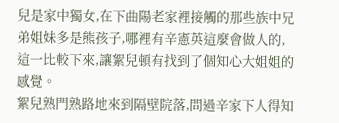兒是家中獨女,在下曲陽老家裡接觸的那些族中兄弟姐妹多是熊孩子,哪裡有辛憲英這麼會做人的,這一比較下來,讓絮兒頓有找到了個知心大姐姐的感覺。
絮兒熟門熟路地來到隔壁院落,問過辛家下人得知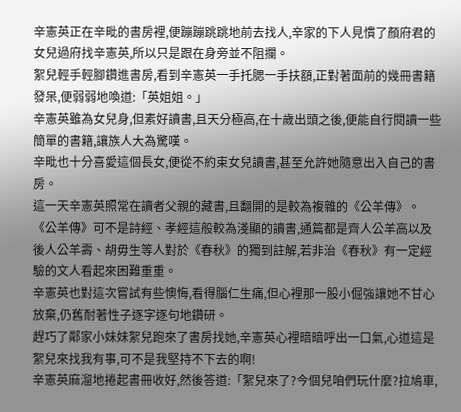辛憲英正在辛毗的書房裡,便蹦蹦跳跳地前去找人,辛家的下人見慣了顏府君的女兒過府找辛憲英,所以只是跟在身旁並不阻攔。
絮兒輕手輕腳鑽進書房,看到辛憲英一手托腮一手扶額,正對著面前的幾冊書籍發呆,便弱弱地喚道:「英姐姐。」
辛憲英雖為女兒身,但素好讀書,且天分極高,在十歲出頭之後,便能自行閱讀一些簡單的書籍,讓族人大為驚嘆。
辛毗也十分喜愛這個長女,便從不約束女兒讀書,甚至允許她隨意出入自己的書房。
這一天辛憲英照常在讀者父親的藏書,且翻開的是較為複雜的《公羊傳》。
《公羊傳》可不是詩經、孝經這般較為淺顯的讀書,通篇都是齊人公羊高以及後人公羊壽、胡毋生等人對於《春秋》的獨到註解,若非治《春秋》有一定經驗的文人看起來困難重重。
辛憲英也對這次嘗試有些懊悔,看得腦仁生痛,但心裡那一股小倔強讓她不甘心放棄,仍舊耐著性子逐字逐句地鑽研。
趕巧了鄰家小妹妹絮兒跑來了書房找她,辛憲英心裡暗暗呼出一口氣,心道這是絮兒來找我有事,可不是我堅持不下去的啊!
辛憲英麻溜地捲起書冊收好,然後答道:「絮兒來了?今個兒咱們玩什麼?拉鳩車,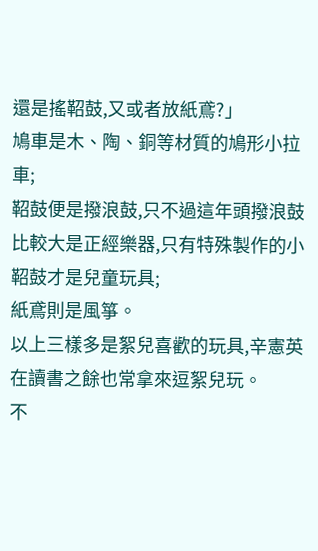還是搖鞀鼓,又或者放紙鳶?」
鳩車是木、陶、銅等材質的鳩形小拉車;
鞀鼓便是撥浪鼓,只不過這年頭撥浪鼓比較大是正經樂器,只有特殊製作的小鞀鼓才是兒童玩具;
紙鳶則是風箏。
以上三樣多是絮兒喜歡的玩具,辛憲英在讀書之餘也常拿來逗絮兒玩。
不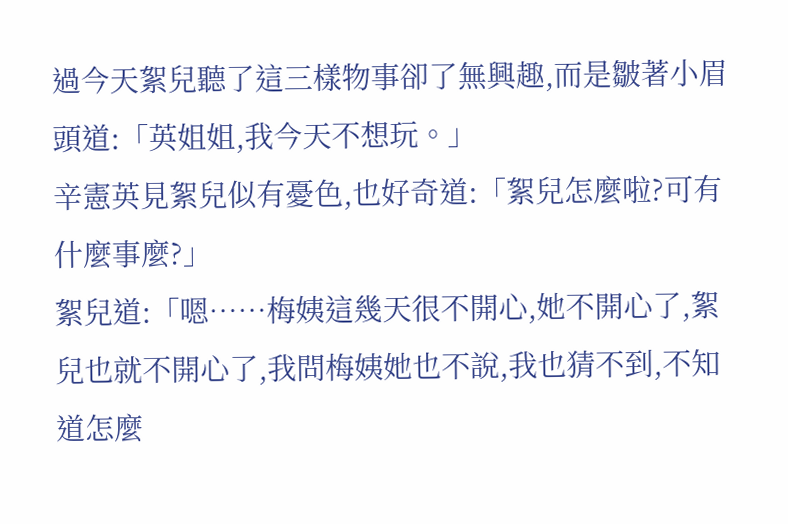過今天絮兒聽了這三樣物事卻了無興趣,而是皺著小眉頭道:「英姐姐,我今天不想玩。」
辛憲英見絮兒似有憂色,也好奇道:「絮兒怎麼啦?可有什麼事麼?」
絮兒道:「嗯……梅姨這幾天很不開心,她不開心了,絮兒也就不開心了,我問梅姨她也不說,我也猜不到,不知道怎麼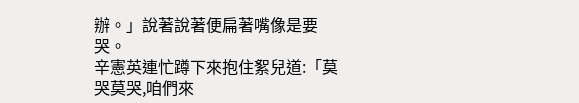辦。」說著說著便扁著嘴像是要哭。
辛憲英連忙蹲下來抱住絮兒道:「莫哭莫哭,咱們來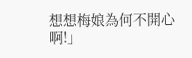想想梅娘為何不開心啊!」